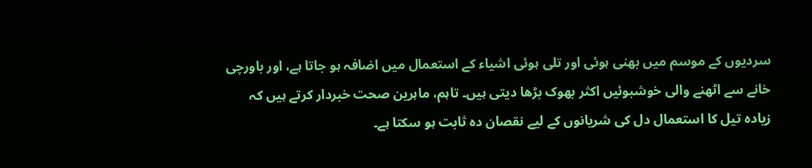سردیوں کے موسم میں بھنی ہوئی اور تلی ہوئی اشیاء کے استعمال میں اضافہ ہو جاتا ہے، اور باورچی خانے سے اٹھنے والی خوشبوئیں اکثر بھوک بڑھا دیتی ہیں۔ تاہم، ماہرین صحت خبردار کرتے ہیں کہ زیادہ تیل کا استعمال دل کی شریانوں کے لیے نقصان دہ ثابت ہو سکتا ہے۔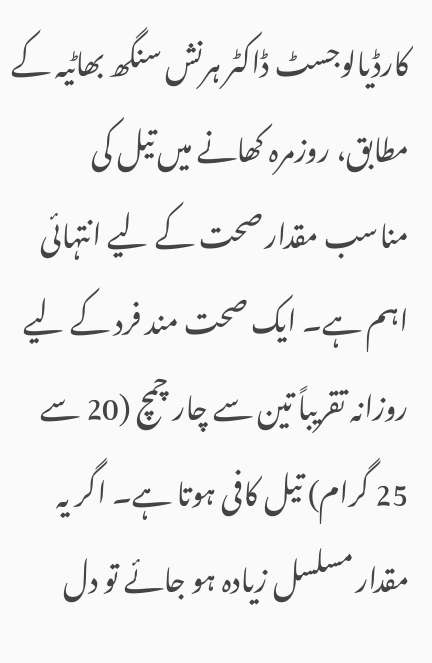کارڈیالوجسٹ ڈاکٹر ہرنش سنگھ بھاٹیہ کے مطابق، روزمرہ کھانے میں تیل کی مناسب مقدار صحت کے لیے انتہائی اہم ہے۔ ایک صحت مند فرد کے لیے روزانہ تقریباً تین سے چار چمچ (20 سے 25 گرام) تیل کافی ہوتا ہے۔ اگر یہ مقدار مسلسل زیادہ ہو جائے تو دل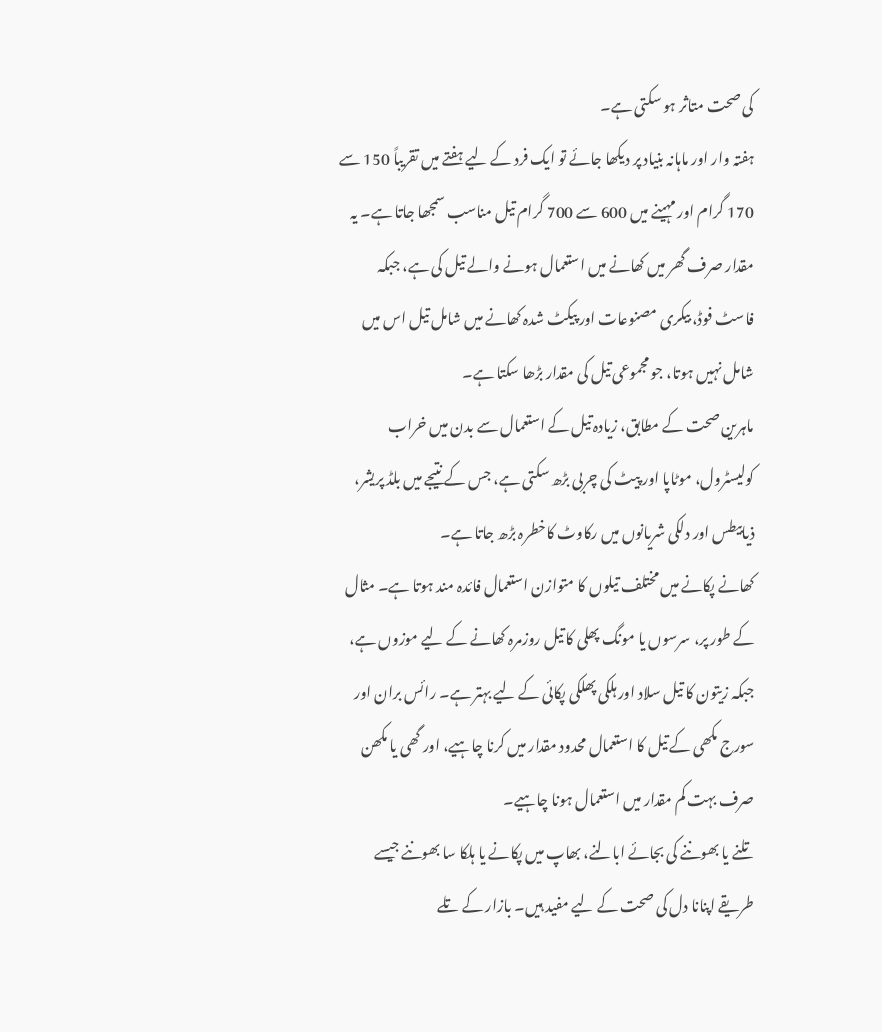کی صحت متاثر ہو سکتی ہے۔
ہفتہ وار اور ماہانہ بنیاد پر دیکھا جائے تو ایک فرد کے لیے ہفتے میں تقریباً 150 سے 170 گرام اور مہینے میں 600 سے 700 گرام تیل مناسب سمجھا جاتا ہے۔ یہ مقدار صرف گھر میں کھانے میں استعمال ہونے والے تیل کی ہے، جبکہ فاسٹ فوڈ، بیکری مصنوعات اور پیکٹ شدہ کھانے میں شامل تیل اس میں شامل نہیں ہوتا، جو مجموعی تیل کی مقدار بڑھا سکتا ہے۔
ماہرین صحت کے مطابق، زیادہ تیل کے استعمال سے بدن میں خراب کولیسٹرول، موٹاپا اور پیٹ کی چربی بڑھ سکتی ہے، جس کے نتیجے میں بلڈ پریشر، ذیابیطس اور دلکی شریانوں میں رکاوٹ کاخطرہ بڑھ جاتا ہے۔
کھانے پکانے میں مختلف تیلوں کا متوازن استعمال فائدہ مند ہوتا ہے۔ مثال کے طور پر، سرسوں یا مونگ پھلی کا تیل روزمرہ کھانے کے لیے موزوں ہے، جبکہ زیتون کا تیل سلاد اور ہلکی پھلکی پکائی کے لیے بہتر ہے۔ رائس بران اور سورج مکھی کے تیل کا استعمال محدود مقدار میں کرنا چاہیے، اور گھی یا مکھن صرف بہت کم مقدار میں استعمال ہونا چاہیے۔
تلنے یا بھوننے کی بجائے ابالنے، بھاپ میں پکانے یا ہلکا سا بھوننے جیسے طریقے اپنانا دل کی صحت کے لیے مفید ہیں۔ بازار کے تلے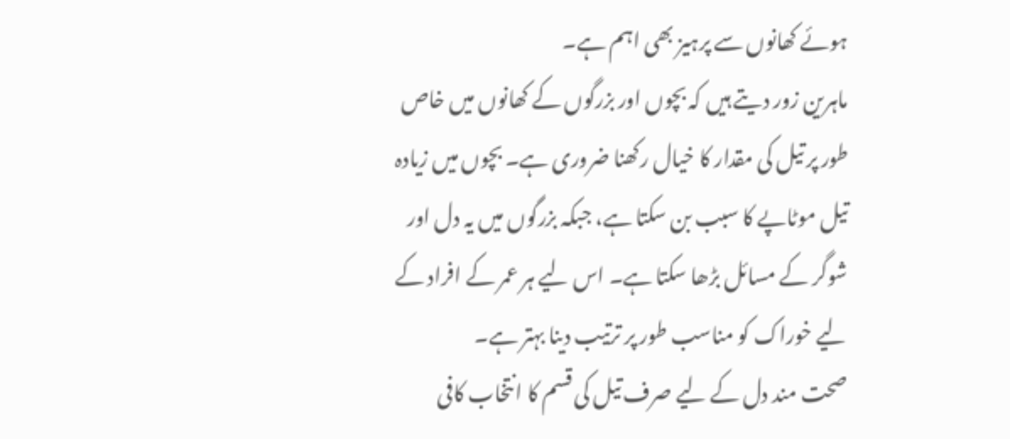ہوئے کھانوں سے پرہیز بھی اہم ہے۔
ماہرین زور دیتے ہیں کہ بچوں اور بزرگوں کے کھانوں میں خاص طور پر تیل کی مقدار کا خیال رکھنا ضروری ہے۔ بچوں میں زیادہ تیل موٹاپے کا سبب بن سکتا ہے، جبکہ بزرگوں میں یہ دل اور شوگر کے مسائل بڑھا سکتا ہے۔ اس لیے ہر عمر کے افراد کے لیے خوراک کو مناسب طور پر ترتیب دینا بہتر ہے۔
صحت مند دل کے لیے صرف تیل کی قسم کا انتخاب کافی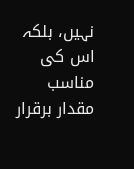نہیں، بلکہ اس کی مناسب مقدار برقرار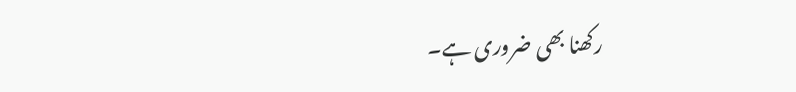رکھنا بھی ضروری ہے۔